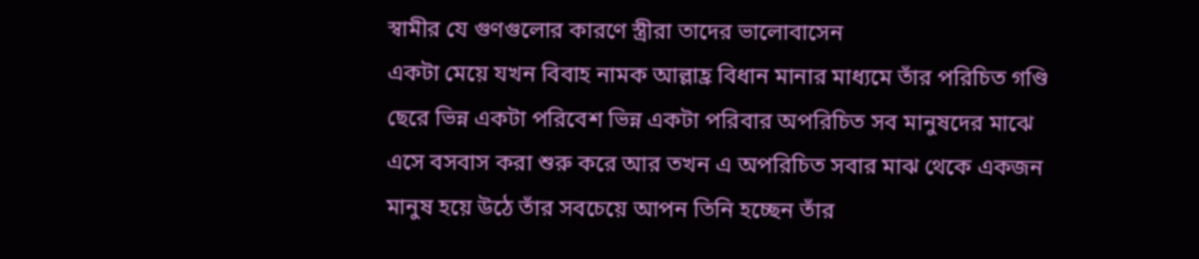স্বামীর যে গুণগুলোর কারণে স্ত্রীরা তাদের ভালোবাসেন
একটা মেয়ে যখন বিবাহ নামক আল্লাহ্র বিধান মানার মাধ্যমে তাঁর পরিচিত গণ্ডি ছেরে ভিন্ন একটা পরিবেশ ভিন্ন একটা পরিবার অপরিচিত সব মানুষদের মাঝে এসে বসবাস করা শুরু করে আর তখন এ অপরিচিত সবার মাঝ থেকে একজন মানুষ হয়ে উঠে তাঁর সবচেয়ে আপন তিনি হচ্ছেন তাঁর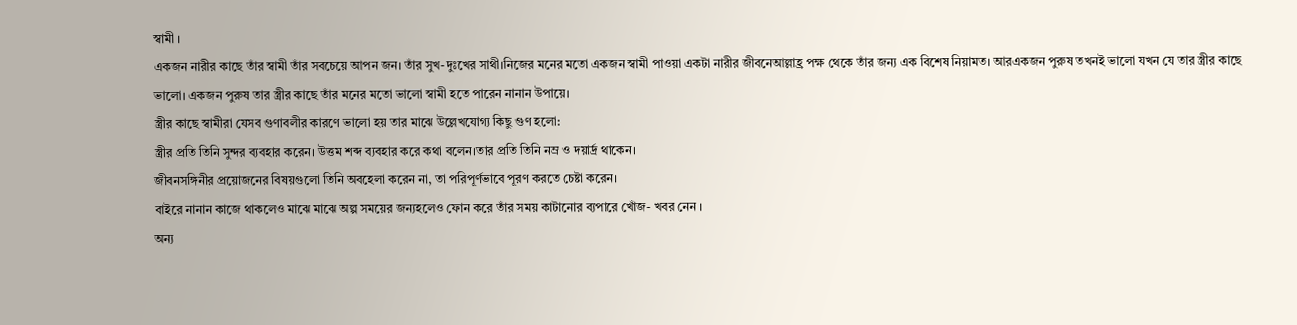স্বামী ।
একজন নারীর কাছে তাঁর স্বামী তাঁর সবচেয়ে আপন জন। তাঁর সুখ-দুঃখের সাথী।নিজের মনের মতো একজন স্বামী পাওয়া একটা নারীর জীবনেআল্লাহ্র পক্ষ থেকে তাঁর জন্য এক বিশেষ নিয়ামত। আরএকজন পুরুষ তখনই ভালো যখন যে তার স্ত্রীর কাছে ভালো। একজন পুরুষ তার স্ত্রীর কাছে তাঁর মনের মতো ভালো স্বামী হতে পারেন নানান উপায়ে।
স্ত্রীর কাছে স্বামীরা যেসব গুণাবলীর কারণে ভালো হয় তার মাঝে উল্লেখযোগ্য কিছু গুণ হলো:
স্ত্রীর প্রতি তিনি সুন্দর ব্যবহার করেন। উত্তম শব্দ ব্যবহার করে কথা বলেন।তার প্রতি তিনি নম্র ও দয়ার্দ্র থাকেন।
জীবনসঙ্গিনীর প্রয়োজনের বিষয়গুলো তিনি অবহেলা করেন না, তা পরিপূর্ণভাবে পূরণ করতে চেষ্টা করেন।
বাইরে নানান কাজে থাকলেও মাঝে মাঝে অল্প সময়ের জন্যহলেও ফোন করে তাঁর সময় কাটানোর ব্যপারে খোঁজ- খবর নেন ।
অন্য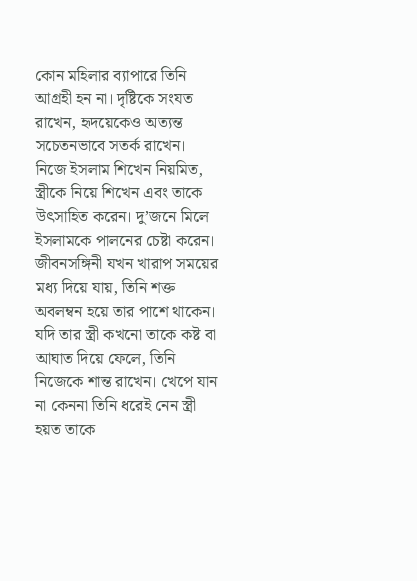কোন মহিলার ব্যাপারে তিনি আগ্রহী হন না। দৃষ্টিকে সংযত রাখেন, হৃদয়েকেও অত্যন্ত সচেতনভাবে সতর্ক রাখেন।
নিজে ইসলাম শিখেন নিয়মিত, স্ত্রীকে নিয়ে শিখেন এবং তাকে উৎসাহিত করেন। দু’জনে মিলে ইসলামকে পালনের চেষ্টা করেন।
জীবনসঙ্গিনী যখন খারাপ সময়ের মধ্য দিয়ে যায়, তিনি শক্ত অবলম্বন হয়ে তার পাশে থাকেন।
যদি তার স্ত্রী কখনো তাকে কষ্ট বা আঘাত দিয়ে ফেলে, তিনি নিজেকে শান্ত রাখেন। খেপে যান না কেননা তিনি ধরেই নেন স্ত্রী হয়ত তাকে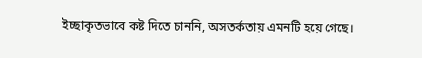ইচ্ছাকৃতভাবে কষ্ট দিতে চাননি, অসতর্কতায় এমনটি হয়ে গেছে।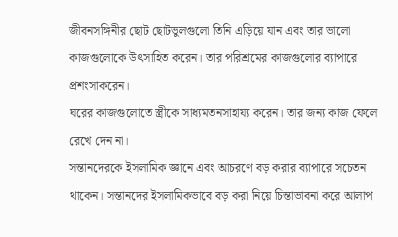জীবনসঙ্গিনীর ছোট ছোটভুলগুলো তিনি এড়িয়ে যান এবং তার ভালো কাজগুলোকে উৎসাহিত করেন। তার পরিশ্রমের কাজগুলোর ব্যাপারে প্রশংসাকরেন।
ঘরের কাজগুলোতে স্ত্রীকে সাধ্যমতনসাহায্য করেন। তার জন্য কাজ ফেলে রেখে দেন না।
সন্তানদেরকে ইসলামিক জ্ঞানে এবং আচরণে বড় করার ব্যাপারে সচেতন থাকেন। সন্তানদের ইসলামিকভাবে বড় করা নিয়ে চিন্তাভাবনা করে আলাপ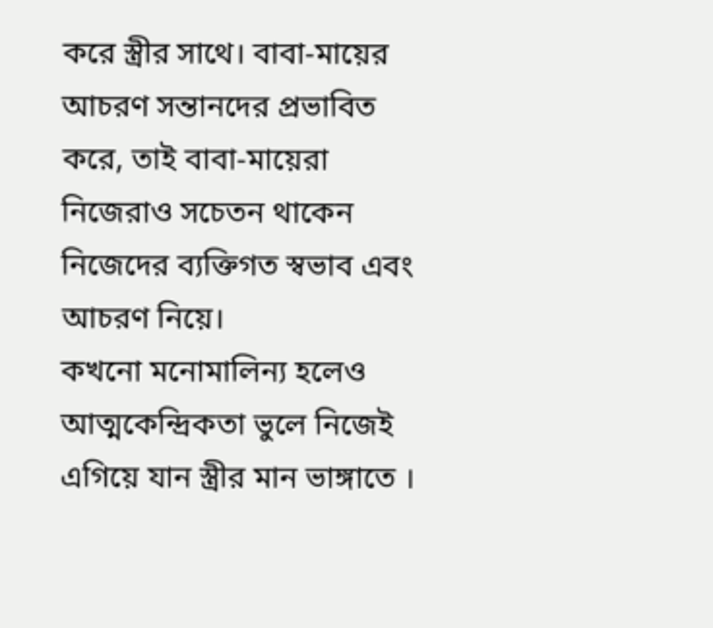করে স্ত্রীর সাথে। বাবা-মায়ের আচরণ সন্তানদের প্রভাবিত করে, তাই বাবা-মায়েরা নিজেরাও সচেতন থাকেন নিজেদের ব্যক্তিগত স্বভাব এবং আচরণ নিয়ে।
কখনো মনোমালিন্য হলেও আত্মকেন্দ্রিকতা ভুলে নিজেই এগিয়ে যান স্ত্রীর মান ভাঙ্গাতে ।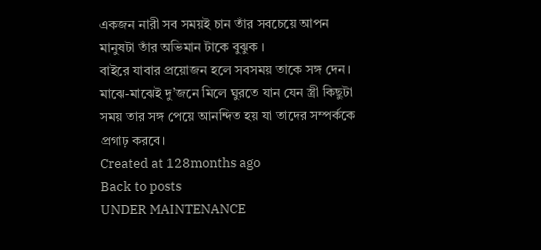একজন নারী সব সময়ই চান তাঁর সবচেয়ে আপন মানুষটা তাঁর অভিমান টাকে বুঝুক ।
বাইরে যাবার প্রয়োজন হলে সবসময় তাকে সঙ্গ দেন। মাঝে-মাঝেই দু’জনে মিলে ঘুরতে যান যেন স্ত্রী কিছুটা সময় তার সঙ্গ পেয়ে আনন্দিত হয় যা তাদের সম্পর্ককে প্রগাঢ় করবে।
Created at 128months ago
Back to posts
UNDER MAINTENANCE